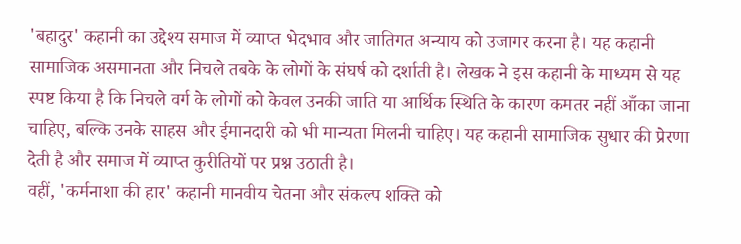'बहादुर' कहानी का उद्देश्य समाज में व्याप्त भेदभाव और जातिगत अन्याय को उजागर करना है। यह कहानी सामाजिक असमानता और निचले तबके के लोगों के संघर्ष को दर्शाती है। लेखक ने इस कहानी के माध्यम से यह स्पष्ट किया है कि निचले वर्ग के लोगों को केवल उनकी जाति या आर्थिक स्थिति के कारण कमतर नहीं आँका जाना चाहिए, बल्कि उनके साहस और ईमानदारी को भी मान्यता मिलनी चाहिए। यह कहानी सामाजिक सुधार की प्रेरणा देती है और समाज में व्याप्त कुरीतियों पर प्रश्न उठाती है।
वहीं, 'कर्मनाशा की हार' कहानी मानवीय चेतना और संकल्प शक्ति को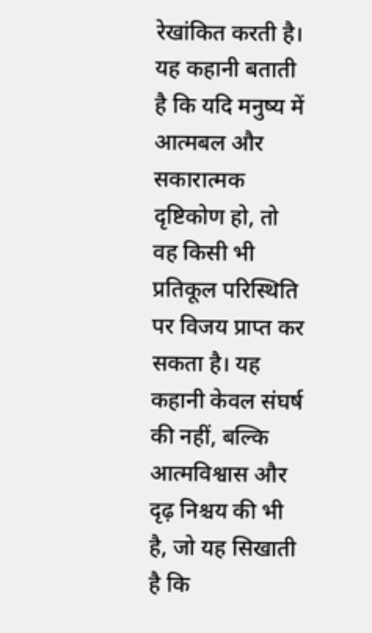रेखांकित करती है। यह कहानी बताती है कि यदि मनुष्य में आत्मबल और सकारात्मक दृष्टिकोण हो, तो वह किसी भी प्रतिकूल परिस्थिति पर विजय प्राप्त कर सकता है। यह कहानी केवल संघर्ष की नहीं, बल्कि आत्मविश्वास और दृढ़ निश्चय की भी है, जो यह सिखाती है कि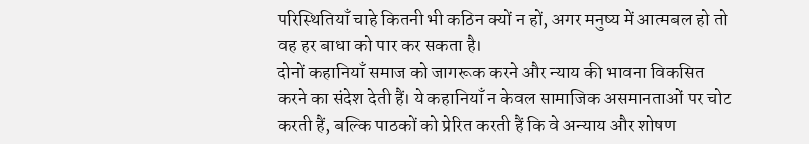परिस्थितियाँ चाहे कितनी भी कठिन क्यों न हों, अगर मनुष्य में आत्मबल हो तो वह हर बाधा को पार कर सकता है।
दोनों कहानियाँ समाज को जागरूक करने और न्याय की भावना विकसित करने का संदेश देती हैं। ये कहानियाँ न केवल सामाजिक असमानताओं पर चोट करती हैं, बल्कि पाठकों को प्रेरित करती हैं कि वे अन्याय और शोषण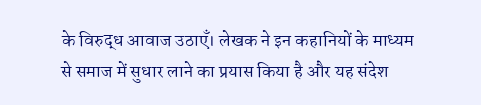के विरुद्ध आवाज उठाएँ। लेखक ने इन कहानियों के माध्यम से समाज में सुधार लाने का प्रयास किया है और यह संदेश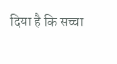दिया है कि सच्चा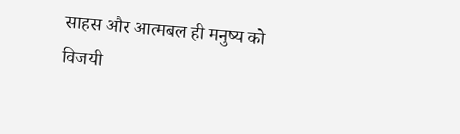साहस और आत्मबल ही मनुष्य को विजयी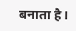बनाता है।